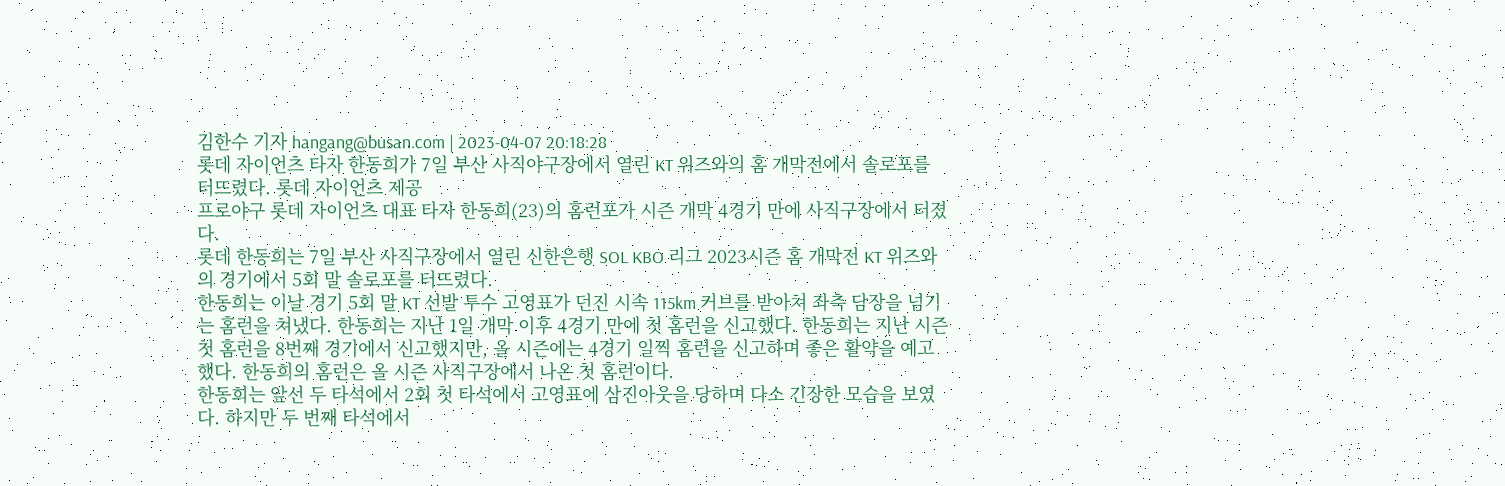김한수 기자 hangang@busan.com | 2023-04-07 20:18:28
롯데 자이언츠 타자 한동희가 7일 부산 사직야구장에서 열린 KT 위즈와의 홈 개막전에서 솔로포를 터뜨렸다. 롯데 자이언츠 제공
프로야구 롯데 자이언츠 대표 타자 한동희(23)의 홈런포가 시즌 개막 4경기 만에 사직구장에서 터졌다.
롯데 한동희는 7일 부산 사직구장에서 열린 신한은행 SOL KBO 리그 2023시즌 홈 개막전 KT 위즈와의 경기에서 5회 말 솔로포를 터뜨렸다.
한동희는 이날 경기 5회 말 KT 선발 투수 고영표가 던진 시속 115km 커브를 받아쳐 좌측 담장을 넘기는 홈런을 쳐냈다. 한동희는 지난 1일 개막 이후 4경기 만에 첫 홈런을 신고했다. 한동희는 지난 시즌 첫 홈런을 8번째 경기에서 신고했지만, 올 시즌에는 4경기 일찍 홈런을 신고하며 좋은 활약을 예고했다. 한동희의 홈런은 올 시즌 사직구장에서 나온 첫 홈런이다.
한동희는 앞선 두 타석에서 2회 첫 타석에서 고영표에 삼진아웃을 당하며 다소 긴장한 모습을 보였다. 하지만 두 번째 타석에서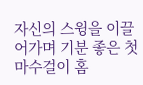자신의 스윙을 이끌어가며 기분 좋은 첫 마수걸이 홈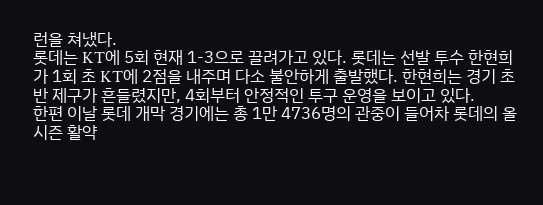런을 쳐냈다.
롯데는 KT에 5회 현재 1-3으로 끌려가고 있다. 롯데는 선발 투수 한현희가 1회 초 KT에 2점을 내주며 다소 불안하게 출발했다. 한현희는 경기 초반 제구가 흔들렸지만, 4회부터 안정적인 투구 운영을 보이고 있다.
한편 이날 롯데 개막 경기에는 총 1만 4736명의 관중이 들어차 롯데의 올 시즌 활약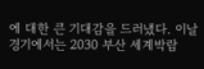에 대한 큰 기대감을 드러냈다. 이날 경기에서는 2030 부산 세계박람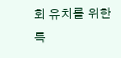회 유치를 위한 특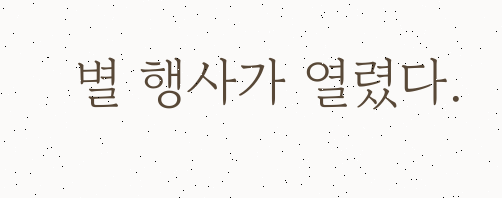별 행사가 열렸다.